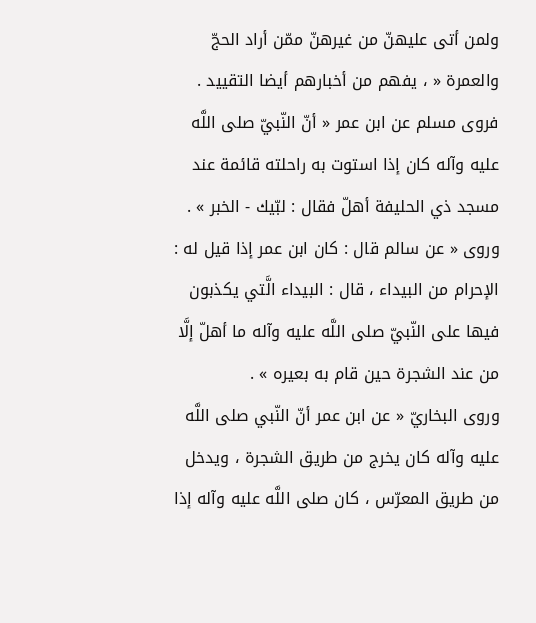ولمن أتى عليهنّ من غيرهنّ ممّن أراد الحجّ والعمرة « ، يفهم من أخبارهم أيضا التقييد .
فروى مسلم عن ابن عمر « أنّ النّبيّ صلى اللَّه عليه وآله كان إذا استوت به راحلته قائمة عند مسجد ذي الحليفة أهلّ فقال : لبّيك - الخبر » .
وروى « عن سالم قال : كان ابن عمر إذا قيل له : الإحرام من البيداء ، قال : البيداء الَّتي يكذبون فيها على النّبيّ صلى اللَّه عليه وآله ما أهلّ إلَّا من عند الشجرة حين قام به بعيره » .
وروى البخاريّ « عن ابن عمر أنّ النّبي صلى اللَّه عليه وآله كان يخرج من طريق الشجرة ، ويدخل من طريق المعرّس ، كان صلى اللَّه عليه وآله إذا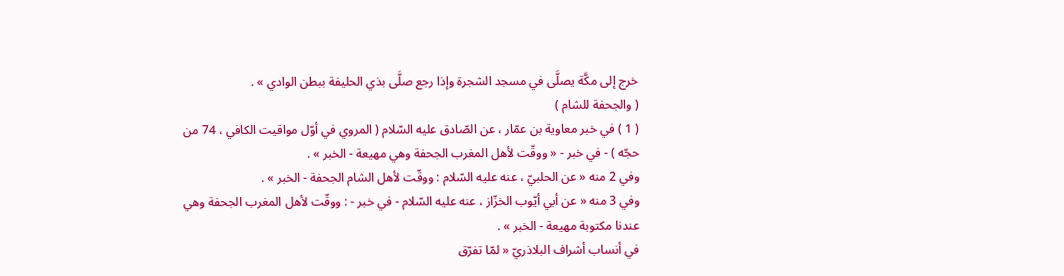خرج إلى مكَّة يصلَّى في مسجد الشجرة وإذا رجع صلَّى بذي الحليفة ببطن الوادي » .
( والجحفة للشام )
( 1 ) في خبر معاوية بن عمّار ، عن الصّادق عليه السّلام ( المروي في أوّل مواقيت الكافي ، 74 من حجّه ) - في خبر - « ووقّت لأهل المغرب الجحفة وهي مهيعة - الخبر » .
وفي 2 منه « عن الحلبيّ ، عنه عليه السّلام : ووقّت لأهل الشام الجحفة - الخبر » .
وفي 3 منه « عن أبي أيّوب الخزّاز ، عنه عليه السّلام - في خبر - : ووقّت لأهل المغرب الجحفة وهي عندنا مكتوبة مهيعة - الخبر » .
في أنساب أشراف البلاذريّ « لمّا تفرّق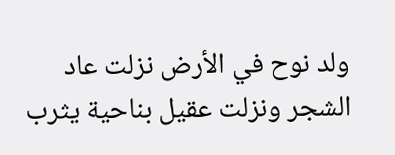ولد نوح في الأرض نزلت عاد الشجر ونزلت عقيل بناحية يثرب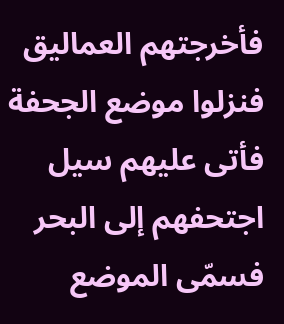فأخرجتهم العماليق فنزلوا موضع الجحفة فأتى عليهم سيل اجتحفهم إلى البحر فسمّى الموضع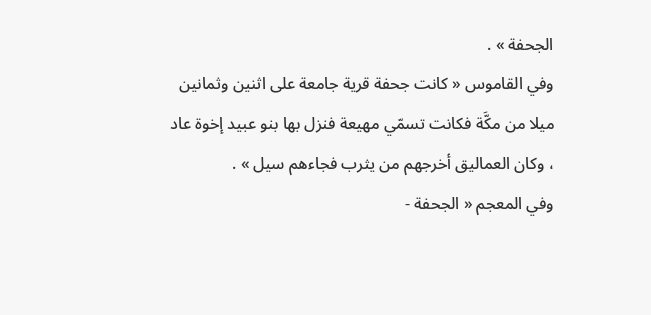الجحفة » .
وفي القاموس « كانت جحفة قرية جامعة على اثنين وثمانين ميلا من مكَّة فكانت تسمّي مهيعة فنزل بها بنو عبيد إخوة عاد ، وكان العماليق أخرجهم من يثرب فجاءهم سيل » .
وفي المعجم « الجحفة -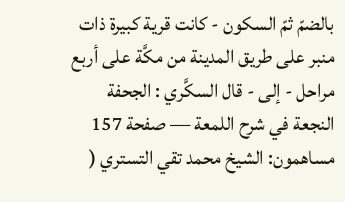بالضمّ ثمّ السكون - كانت قرية كبيرة ذات منبر على طريق المدينة من مكَّة على أربع مراحل - إلى - قال السكَّري : الجحفة
النجعة في شرح اللمعة — صفحة 157
مساهمون: الشيخ محمد تقي التستري (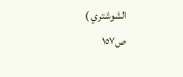الشوشتري )
ص١٥٧